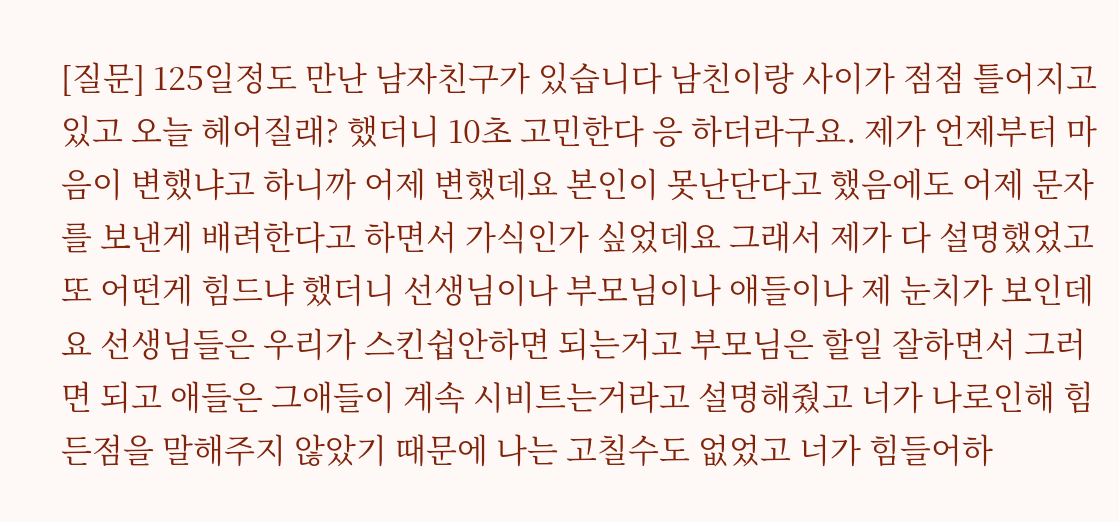[질문] 125일정도 만난 남자친구가 있습니다 남친이랑 사이가 점점 틀어지고 있고 오늘 헤어질래? 했더니 10초 고민한다 응 하더라구요. 제가 언제부터 마음이 변했냐고 하니까 어제 변했데요 본인이 못난단다고 했음에도 어제 문자를 보낸게 배려한다고 하면서 가식인가 싶었데요 그래서 제가 다 설명했었고 또 어떤게 힘드냐 했더니 선생님이나 부모님이나 애들이나 제 눈치가 보인데요 선생님들은 우리가 스킨쉽안하면 되는거고 부모님은 할일 잘하면서 그러면 되고 애들은 그애들이 계속 시비트는거라고 설명해줬고 너가 나로인해 힘든점을 말해주지 않았기 때문에 나는 고칠수도 없었고 너가 힘들어하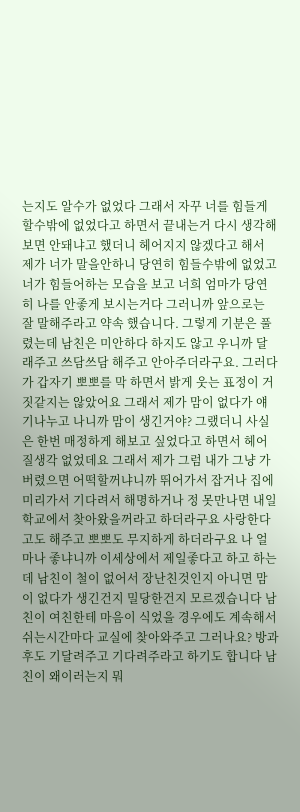는지도 알수가 없었다 그래서 자꾸 너를 힘들게 할수밖에 없었다고 하면서 끝내는거 다시 생각해보면 안돼냐고 했더니 헤어지지 않겠다고 해서 제가 너가 말을안하니 당연히 힘들수밖에 없었고 너가 힘들어하는 모습을 보고 너희 엄마가 당연히 나를 안좋게 보시는거다 그러니까 앞으로는 잘 말해주라고 약속 했습니다. 그렇게 기분은 풀렸는데 남친은 미안하다 하지도 않고 우니까 달래주고 쓰담쓰담 해주고 안아주더라구요. 그러다가 갑자기 뽀뽀를 막 하면서 밝게 웃는 표정이 거짓같지는 않았어요 그래서 제가 맘이 없다가 얘기나누고 나니까 맘이 생긴거야? 그랬더니 사실은 한번 매정하게 해보고 싶었다고 하면서 헤어질생각 없었데요 그래서 제가 그럼 내가 그냥 가버렸으면 어떡할꺼냐니까 뛰어가서 잡거나 집에 미리가서 기다려서 해명하거나 정 못만나면 내일 학교에서 찾아왔을꺼라고 하더라구요 사랑한다고도 해주고 뽀뽀도 무지하게 하더라구요 나 얼마나 좋냐니까 이세상에서 제일좋다고 하고 하는데 남친이 철이 없어서 장난친것인지 아니면 맘이 없다가 생긴건지 밀당한건지 모르겠습니다 남친이 여친한테 마음이 식었을 경우에도 계속해서 쉬는시간마다 교실에 찾아와주고 그러나요? 방과후도 기달려주고 기다려주라고 하기도 합니다 남친이 왜이러는지 뭐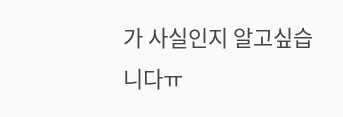가 사실인지 알고싶습니다ㅠ